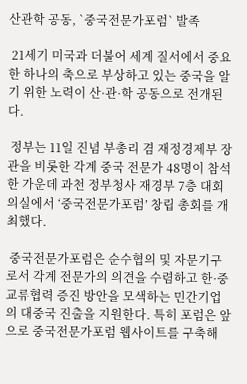산관학 공동, `중국전문가포럼` 발족

 21세기 미국과 더불어 세계 질서에서 중요한 하나의 축으로 부상하고 있는 중국을 알기 위한 노력이 산·관·학 공동으로 전개된다.

 정부는 11일 진념 부총리 겸 재정경제부 장관을 비롯한 각계 중국 전문가 48명이 참석한 가운데 과천 정부청사 재경부 7층 대회의실에서 ‘중국전문가포럼’ 창립 총회를 개최했다.

 중국전문가포럼은 순수협의 및 자문기구로서 각계 전문가의 의견을 수렴하고 한·중 교류협력 증진 방안을 모색하는 민간기업의 대중국 진출을 지원한다. 특히 포럼은 앞으로 중국전문가포럼 웹사이트를 구축해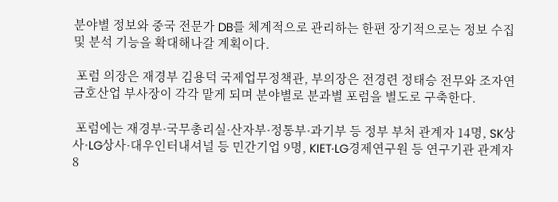분야별 정보와 중국 전문가 DB를 체계적으로 관리하는 한편 장기적으로는 정보 수집 및 분석 기능을 확대해나갈 계획이다.

 포럼 의장은 재경부 김용덕 국제업무정책관, 부의장은 전경련 정태승 전무와 조자연 금호산업 부사장이 각각 맡게 되며 분야별로 분과별 포럼을 별도로 구축한다.

 포럼에는 재경부·국무총리실·산자부·정통부·과기부 등 정부 부처 관계자 14명, SK상사·LG상사·대우인터내셔널 등 민간기업 9명, KIET·LG경제연구원 등 연구기관 관계자 8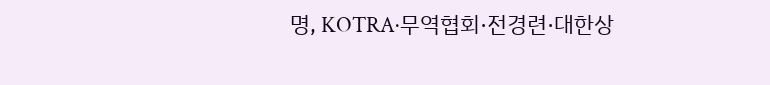명, KOTRA·무역협회·전경련·대한상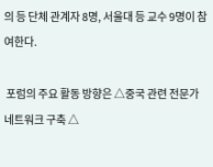의 등 단체 관계자 8명, 서울대 등 교수 9명이 참여한다.

 포럼의 주요 활동 방향은 △중국 관련 전문가 네트워크 구축 △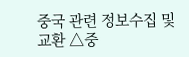중국 관련 정보수집 및 교환 △중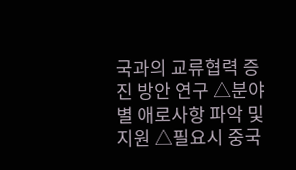국과의 교류협력 증진 방안 연구 △분야별 애로사항 파악 및 지원 △필요시 중국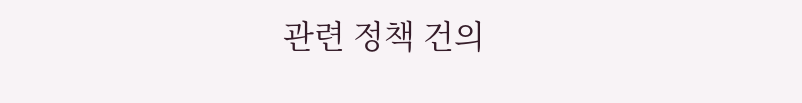관련 정책 건의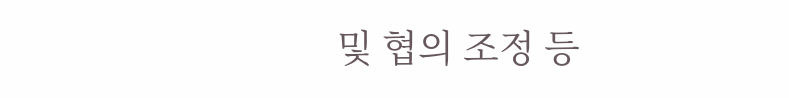및 협의 조정 등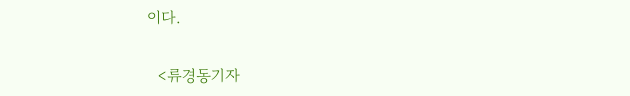이다.

  <류경동기자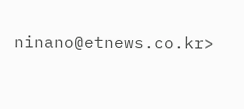ninano@etnews.co.kr>